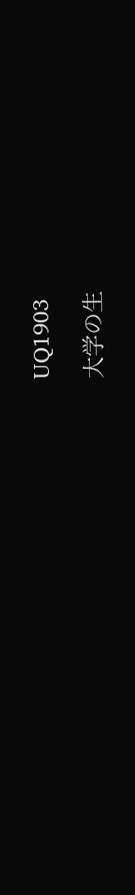UQ1903

大学の生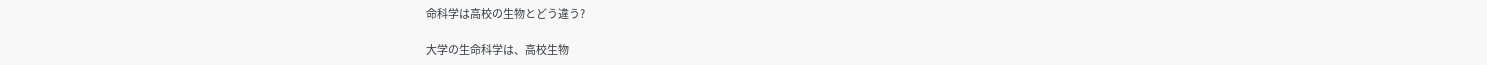命科学は高校の生物とどう違う?

大学の生命科学は、高校生物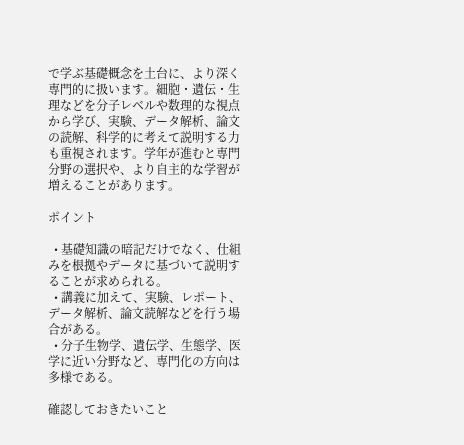で学ぶ基礎概念を土台に、より深く専門的に扱います。細胞・遺伝・生理などを分子レベルや数理的な視点から学び、実験、データ解析、論文の読解、科学的に考えて説明する力も重視されます。学年が進むと専門分野の選択や、より自主的な学習が増えることがあります。

ポイント

  • 基礎知識の暗記だけでなく、仕組みを根拠やデータに基づいて説明することが求められる。
  • 講義に加えて、実験、レポート、データ解析、論文読解などを行う場合がある。
  • 分子生物学、遺伝学、生態学、医学に近い分野など、専門化の方向は多様である。

確認しておきたいこと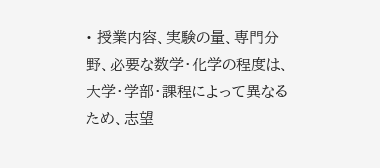• 授業内容、実験の量、専門分野、必要な数学・化学の程度は、大学・学部・課程によって異なるため、志望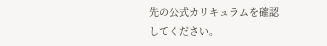先の公式カリキュラムを確認してください。